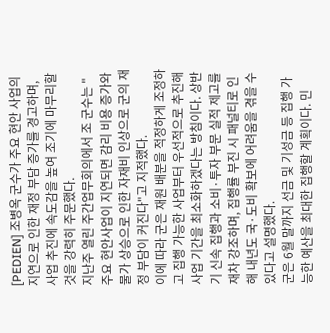[PEDIEN] 조병옥 군수가 주요 현안 사업의 지연으로 인한 재정 부담 증가를 경고하며, 사업 추진에 속도감을 높여 조기에 마무리할 것을 강력히 주문했다.
지난주 열린 주간업무회의에서 조 군수는 "주요 현안사업이 지연되면 감리 비용 증가와 물가 상승으로 인한 자재비 인상으로 군의 재정 부담이 커진다"고 지적했다.
이에 따라 군은 재원 배분을 적정하게 조정하고 집행 가능한 사업부터 우선적으로 추진해 사업 기간을 최소화하겠다는 방침이다. 상반기 신속 집행과 소비·투자 부문 실적 제고를 재차 강조하며, 집행률 부진 시 패널티로 인해 내년도 국·도비 확보에 어려움을 겪을 수 있다고 설명했다.
군은 6월 말까지 선금 및 기성금 등 집행 가능한 예산을 최대한 집행할 계획이다. 민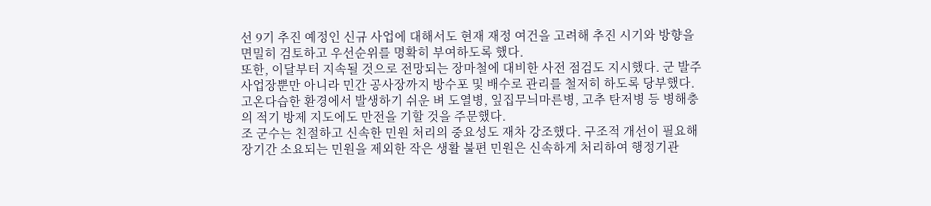선 9기 추진 예정인 신규 사업에 대해서도 현재 재정 여건을 고려해 추진 시기와 방향을 면밀히 검토하고 우선순위를 명확히 부여하도록 했다.
또한, 이달부터 지속될 것으로 전망되는 장마철에 대비한 사전 점검도 지시했다. 군 발주 사업장뿐만 아니라 민간 공사장까지 방수포 및 배수로 관리를 철저히 하도록 당부했다. 고온다습한 환경에서 발생하기 쉬운 벼 도열병, 잎집무늬마른병, 고추 탄저병 등 병해충의 적기 방제 지도에도 만전을 기할 것을 주문했다.
조 군수는 친절하고 신속한 민원 처리의 중요성도 재차 강조했다. 구조적 개선이 필요해 장기간 소요되는 민원을 제외한 작은 생활 불편 민원은 신속하게 처리하여 행정기관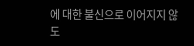에 대한 불신으로 이어지지 않도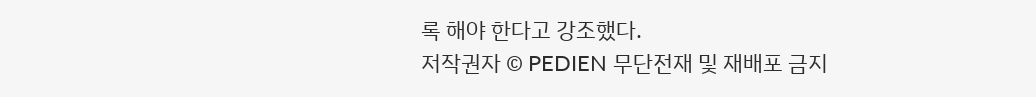록 해야 한다고 강조했다.
저작권자 © PEDIEN 무단전재 및 재배포 금지